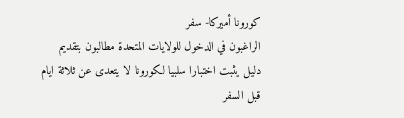كورونا أميركا- سفر
الراغبون في الدخول للولايات المتحدة مطالبون بتقديم دليل يثبت اختبارا سلبيا لكورونا لا يتعدى عن ثلاثة ايام قبل السفر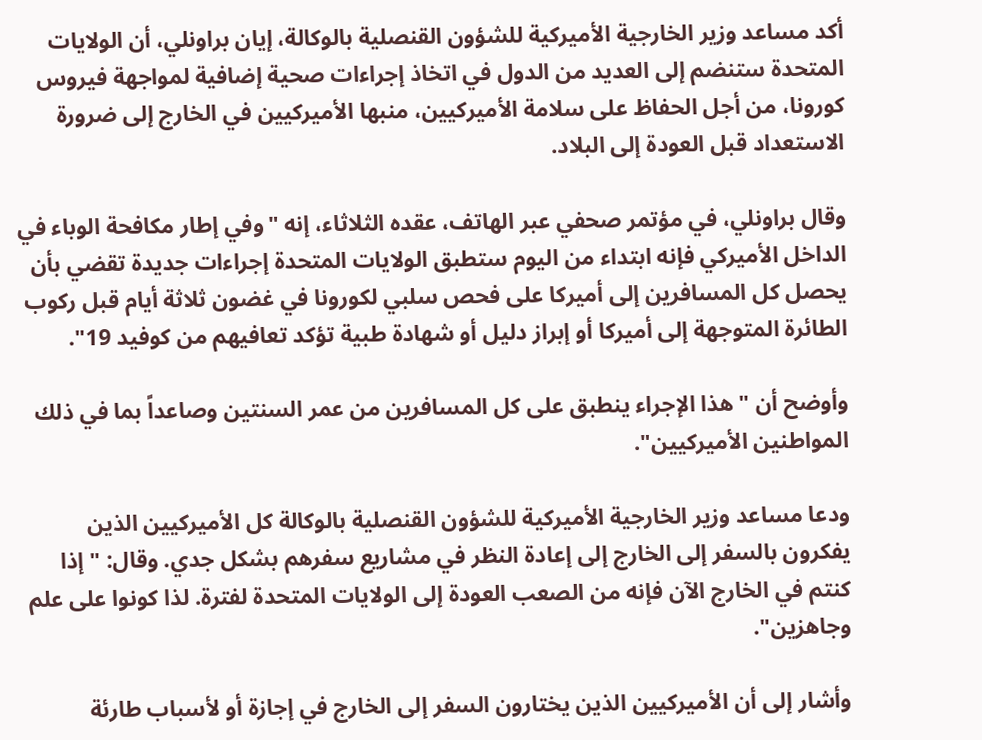أكد مساعد وزير الخارجية الأميركية للشؤون القنصلية بالوكالة، إيان براونلي، أن الولايات المتحدة ستنضم إلى العديد من الدول في اتخاذ إجراءات صحية إضافية لمواجهة فيروس كورونا، من أجل الحفاظ على سلامة الأميركيين، منبها الأميركيين في الخارج إلى ضرورة الاستعداد قبل العودة إلى البلاد.

وقال براونلي، في مؤتمر صحفي عبر الهاتف، عقده الثلاثاء، إنه "وفي إطار مكافحة الوباء في الداخل الأميركي فإنه ابتداء من اليوم ستطبق الولايات المتحدة إجراءات جديدة تقضي بأن يحصل كل المسافرين إلى أميركا على فحص سلبي لكورونا في غضون ثلاثة أيام قبل ركوب الطائرة المتوجهة إلى أميركا أو إبراز دليل أو شهادة طبية تؤكد تعافيهم من كوفيد 19".

وأوضح أن "هذا الإجراء ينطبق على كل المسافرين من عمر السنتين وصاعداً بما في ذلك المواطنين الأميركيين".

ودعا مساعد وزير الخارجية الأميركية للشؤون القنصلية بالوكالة كل الأميركيين الذين يفكرون بالسفر إلى الخارج إلى إعادة النظر في مشاريع سفرهم بشكل جدي. وقال: "إذا كنتم في الخارج الآن فإنه من الصعب العودة إلى الولايات المتحدة لفترة. لذا كونوا على علم وجاهزين".

وأشار إلى أن الأميركيين الذين يختارون السفر إلى الخارج في إجازة أو لأسباب طارئة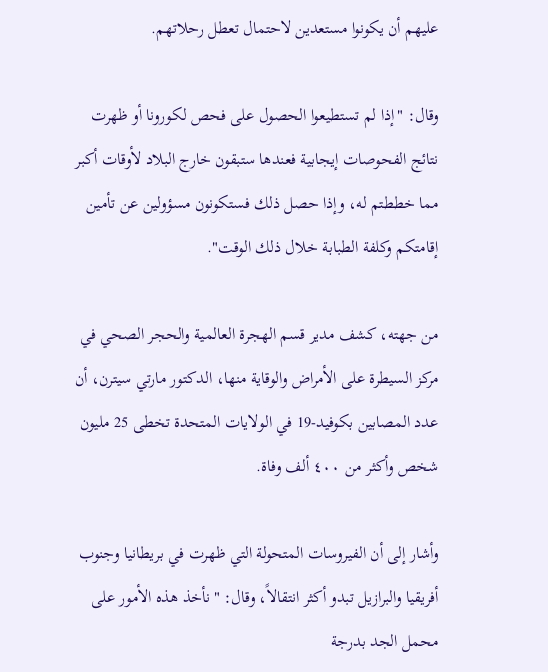عليهم أن يكونوا مستعدين لاحتمال تعطل رحلاتهم.

وقال: "إذا لم تستطيعوا الحصول على فحص لكورونا أو ظهرت نتائج الفحوصات إيجابية فعندها ستبقون خارج البلاد لأوقات أكبر مما خططتم له، وإذا حصل ذلك فستكونون مسؤولين عن تأمين إقامتكم وكلفة الطبابة خلال ذلك الوقت".

من جهته، كشف مدير قسم الهجرة العالمية والحجر الصحي في مركز السيطرة على الأمراض والوقاية منها، الدكتور مارتي سيترن، أن عدد المصابين بكوفيد-19 في الولايات المتحدة تخطى 25 مليون شخص وأكثر من ٤٠٠ ألف وفاة.

وأشار إلى أن الفيروسات المتحولة التي ظهرت في بريطانيا وجنوب أفريقيا والبرازيل تبدو أكثر انتقالاً، وقال: "نأخذ هذه الأمور على محمل الجد بدرجة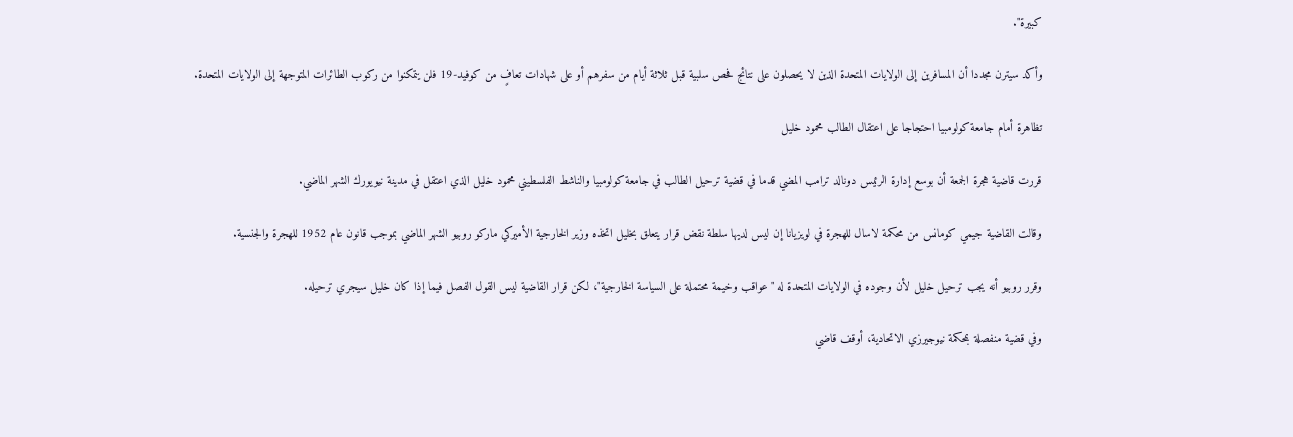كبيرة".

وأكد سيترن مجددا أن المسافرين إلى الولايات المتحدة الذين لا يحصلون على نتائج فحص سلبية قبل ثلاثة أيام من سفرهم أو على شهادات تعافٍ من كوفيد-19 فلن يتمكنوا من ركوب الطائرات المتوجهة إلى الولايات المتحدة.

تظاهرة أمام جامعة كولومبيا احتجاجا على اعتقال الطالب محمود خليل

قررت قاضية هجرة الجمعة أن بوسع إدارة الرئيس دونالد ترامب المضي قدما في قضية ترحيل الطالب في جامعة كولومبيا والناشط الفلسطيني محمود خليل الذي اعتقل في مدينة نيويورك الشهر الماضي.

وقالت القاضية جيمي كومانس من محكمة لاسال للهجرة في لويزيانا إن ليس لديها سلطة نقض قرار يتعلق بخليل اتخذه وزير الخارجية الأميركي ماركو روبيو الشهر الماضي بموجب قانون عام 1952 للهجرة والجنسية.

وقرر روبيو أنه يجب ترحيل خليل لأن وجوده في الولايات المتحدة له "عواقب وخيمة محتملة على السياسة الخارجية"، لكن قرار القاضية ليس القول الفصل فيما إذا كان خليل سيجري ترحيله.

وفي قضية منفصلة بمحكمة نيوجيرزي الاتحادية، أوقف قاضي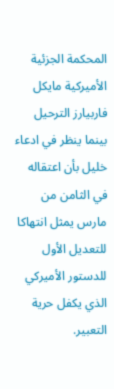المحكمة الجزئية الأميركية مايكل فاربيارز الترحيل بينما ينظر في ادعاء خليل بأن اعتقاله في الثامن من مارس يمثل انتهاكا للتعديل الأول للدستور الأميركي الذي يكفل حرية التعبير.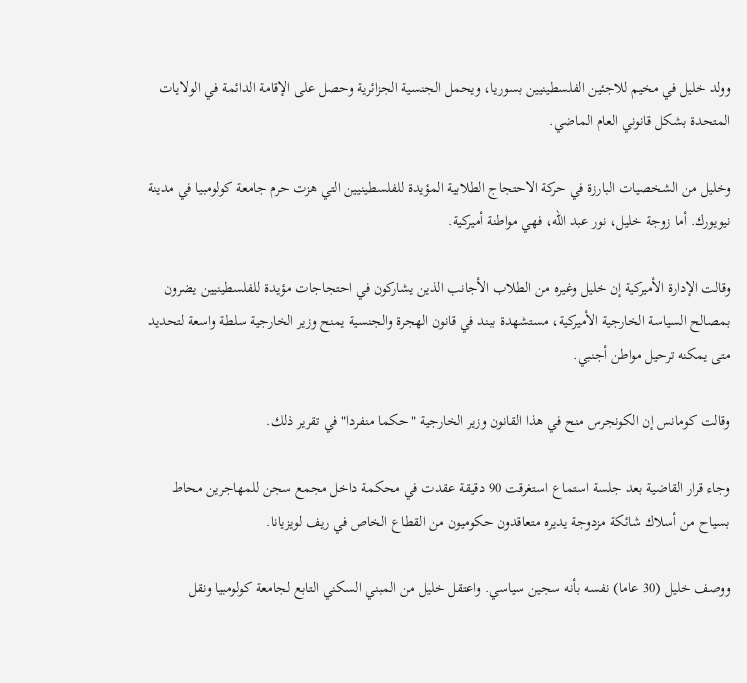وولد خليل في مخيم للاجئين الفلسطينيين بسوريا، ويحمل الجنسية الجزائرية وحصل على الإقامة الدائمة في الولايات المتحدة بشكل قانوني العام الماضي.

وخليل من الشخصيات البارزة في حركة الاحتجاج الطلابية المؤيدة للفلسطينيين التي هزت حرم جامعة كولومبيا في مدينة نيويورك. أما زوجة خليل، نور عبد الله، فهي مواطنة أميركية.

وقالت الإدارة الأميركية إن خليل وغيره من الطلاب الأجانب الذين يشاركون في احتجاجات مؤيدة للفلسطينيين يضرون بمصالح السياسة الخارجية الأميركية، مستشهدة ببند في قانون الهجرة والجنسية يمنح وزير الخارجية سلطة واسعة لتحديد متى يمكنه ترحيل مواطن أجنبي.

وقالت كومانس إن الكونجرس منح في هذا القانون وزير الخارجية "حكما منفردا" في تقرير ذلك.

وجاء قرار القاضية بعد جلسة استماع استغرقت 90 دقيقة عقدت في محكمة داخل مجمع سجن للمهاجرين محاط بسياح من أسلاك شائكة مزدوجة يديره متعاقدون حكوميون من القطاع الخاص في ريف لويزيانا.

ووصف خليل (30 عاما) نفسه بأنه سجين سياسي. واعتقل خليل من المبني السكني التابع لجامعة كولومبيا ونقل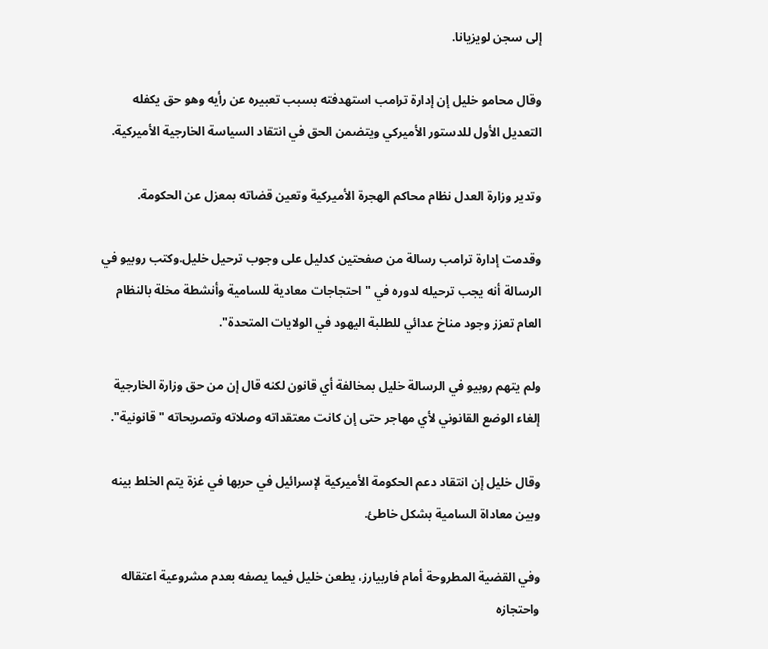إلى سجن لويزيانا.

وقال محامو خليل إن إدارة ترامب استهدفته بسبب تعبيره عن رأيه وهو حق يكفله التعديل الأول للدستور الأميركي ويتضمن الحق في انتقاد السياسة الخارجية الأميركية.

وتدير وزارة العدل نظام محاكم الهجرة الأميركية وتعين قضاته بمعزل عن الحكومة.

وقدمت إدارة ترامب رسالة من صفحتين كدليل على وجوب ترحيل خليل.وكتب روبيو في الرسالة أنه يجب ترحيله لدوره في "احتجاجات معادية للسامية وأنشطة مخلة بالنظام العام تعزز وجود مناخ عدائي للطلبة اليهود في الولايات المتحدة".

ولم يتهم روبيو في الرسالة خليل بمخالفة أي قانون لكنه قال إن من حق وزارة الخارجية إلغاء الوضع القانوني لأي مهاجر حتى إن كانت معتقداته وصلاته وتصريحاته "قانونية".

وقال خليل إن انتقاد دعم الحكومة الأميركية لإسرائيل في حربها في غزة يتم الخلط بينه وبين معاداة السامية بشكل خاطئ.

وفي القضية المطروحة أمام فاربيارز، يطعن خليل فيما يصفه بعدم مشروعية اعتقاله واحتجازه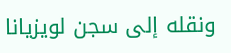ونقله إلى سجن لويزيانا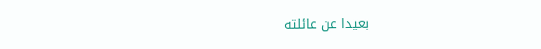بعيدا عن عائلته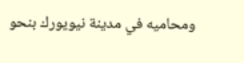ومحاميه في مدينة نيويورك بنحو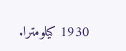1930 كيلومترا.